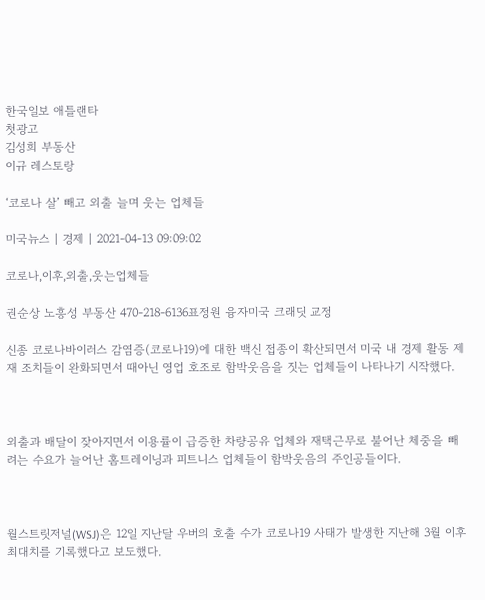한국일보 애틀랜타
첫광고
김성희 부동산
이규 레스토랑

‘코로나 살’ 빼고 외출 늘며 웃는 업체들

미국뉴스 | 경제 | 2021-04-13 09:09:02

코로나,이후,외출,웃는업체들

권순상 노흥성 부동산 470-218-6136표정원 융자미국 크래딧 교정

신종 코로나바이러스 감염증(코로나19)에 대한 백신 접종이 확산되면서 미국 내 경제 활동 제재 조치들이 완화되면서 때아닌 영업 호조로 함박웃음을 짓는 업체들이 나타나기 시작했다.



외출과 배달이 잦아지면서 이용률이 급증한 차량공유 업체와 재택근무로 불어난 체중을 빼려는 수요가 늘어난 홈트레이닝과 피트니스 업체들이 함박웃음의 주인공들이다.



월스트릿저널(WSJ)은 12일 지난달 우버의 호출 수가 코로나19 사태가 발생한 지난해 3월 이후 최대치를 기록했다고 보도했다.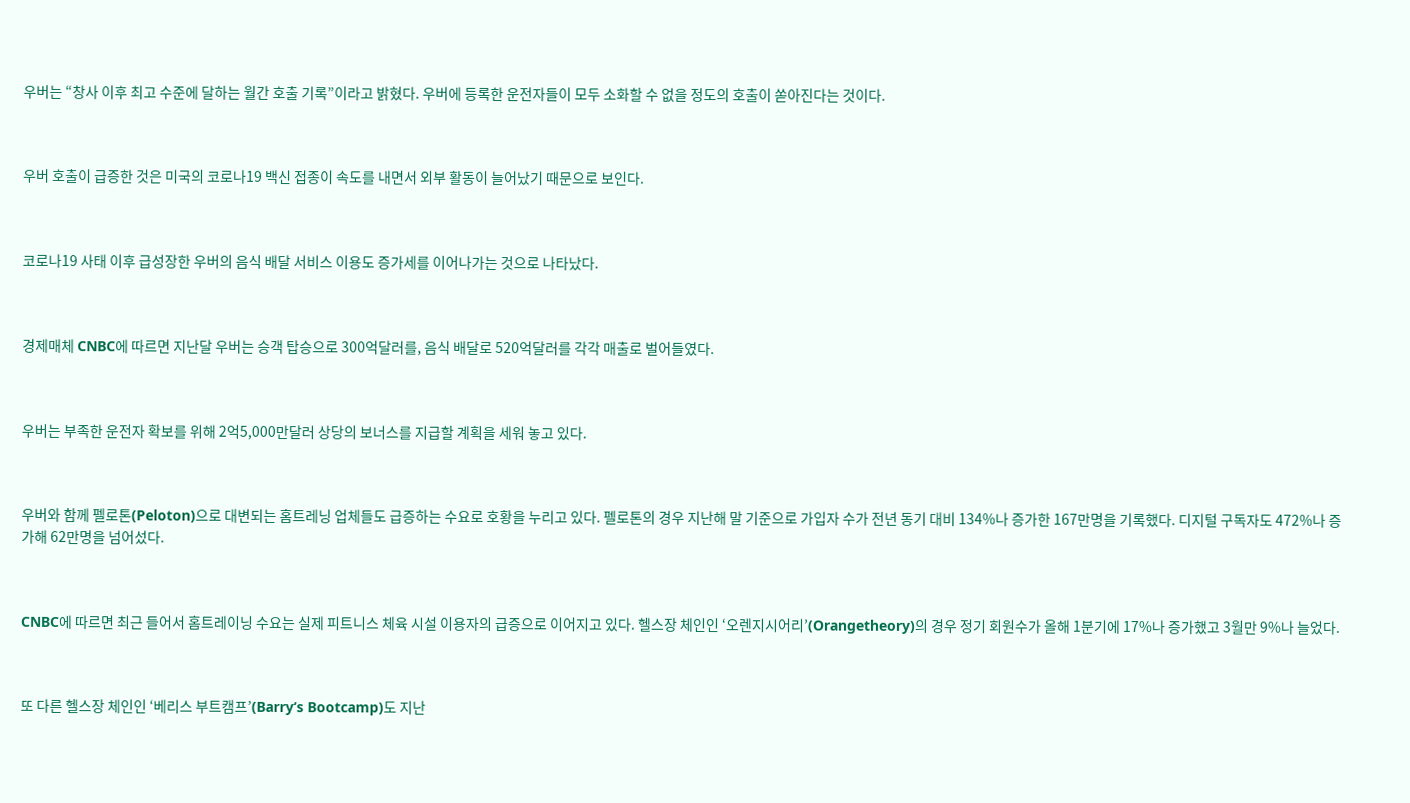우버는 “창사 이후 최고 수준에 달하는 월간 호출 기록”이라고 밝혔다. 우버에 등록한 운전자들이 모두 소화할 수 없을 정도의 호출이 쏟아진다는 것이다.



우버 호출이 급증한 것은 미국의 코로나19 백신 접종이 속도를 내면서 외부 활동이 늘어났기 때문으로 보인다.



코로나19 사태 이후 급성장한 우버의 음식 배달 서비스 이용도 증가세를 이어나가는 것으로 나타났다.



경제매체 CNBC에 따르면 지난달 우버는 승객 탑승으로 300억달러를, 음식 배달로 520억달러를 각각 매출로 벌어들였다.



우버는 부족한 운전자 확보를 위해 2억5,000만달러 상당의 보너스를 지급할 계획을 세워 놓고 있다.



우버와 함께 펠로톤(Peloton)으로 대변되는 홈트레닝 업체들도 급증하는 수요로 호황을 누리고 있다. 펠로톤의 경우 지난해 말 기준으로 가입자 수가 전년 동기 대비 134%나 증가한 167만명을 기록했다. 디지털 구독자도 472%나 증가해 62만명을 넘어섰다.



CNBC에 따르면 최근 들어서 홈트레이닝 수요는 실제 피트니스 체육 시설 이용자의 급증으로 이어지고 있다. 헬스장 체인인 ‘오렌지시어리’(Orangetheory)의 경우 정기 회원수가 올해 1분기에 17%나 증가했고 3월만 9%나 늘었다.



또 다른 헬스장 체인인 ‘베리스 부트캠프’(Barry‘s Bootcamp)도 지난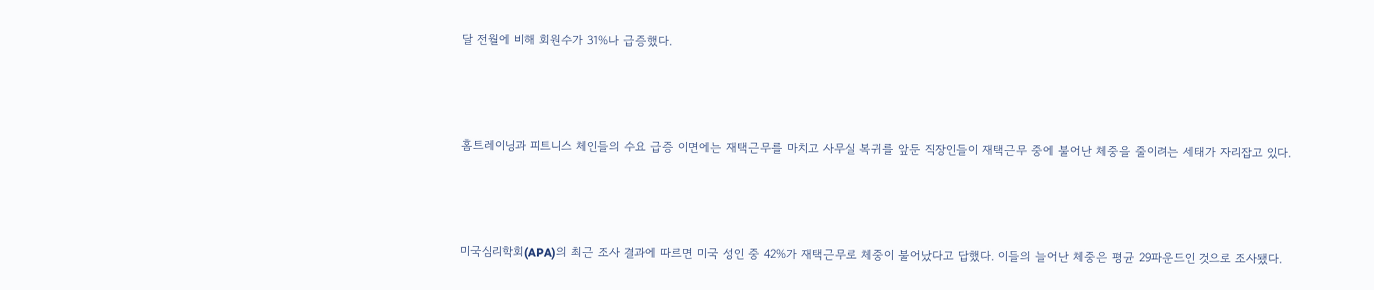달 전월에 비해 회원수가 31%나 급증했다.



홈트레이닝과 피트니스 체인들의 수요 급증 이면에는 재택근무를 마치고 사무실 복귀를 앞둔 직장인들이 재택근무 중에 불어난 체중을 줄이려는 세태가 자리잡고 있다.



미국심리학회(APA)의 최근 조사 결과에 따르면 미국 성인 중 42%가 재택근무로 체중이 불어났다고 답했다. 이들의 늘어난 체중은 평균 29파운드인 것으로 조사됐다.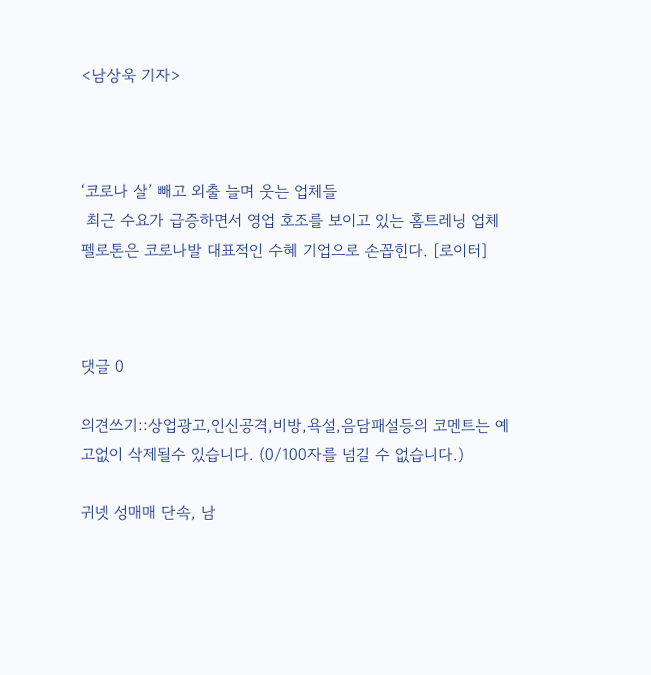<남상욱 기자>



‘코로나 살’ 빼고 외출 늘며 웃는 업체들
 최근 수요가 급증하면서 영업 호조를 보이고 있는 홈트레닝 업체 펠로톤은 코로나발 대표적인 수혜 기업으로 손꼽힌다. [로이터]



댓글 0

의견쓰기::상업광고,인신공격,비방,욕설,음담패설등의 코멘트는 예고없이 삭제될수 있습니다. (0/100자를 넘길 수 없습니다.)

귀넷 성매매 단속, 남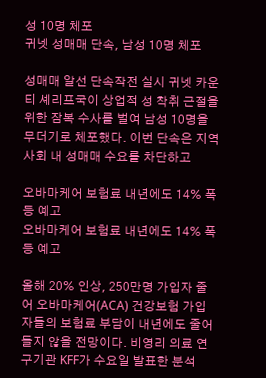성 10명 체포
귀넷 성매매 단속, 남성 10명 체포

성매매 알선 단속작전 실시 귀넷 카운티 셰리프국이 상업적 성 착취 근절을 위한 잠복 수사를 벌여 남성 10명을 무더기로 체포했다. 이번 단속은 지역사회 내 성매매 수요를 차단하고

오바마케어 보험료 내년에도 14% 폭등 예고
오바마케어 보험료 내년에도 14% 폭등 예고

올해 20% 인상, 250만명 가입자 줄어 오바마케어(ACA) 건강보험 가입자들의 보험료 부담이 내년에도 줄어들지 않을 전망이다. 비영리 의료 연구기관 KFF가 수요일 발표한 분석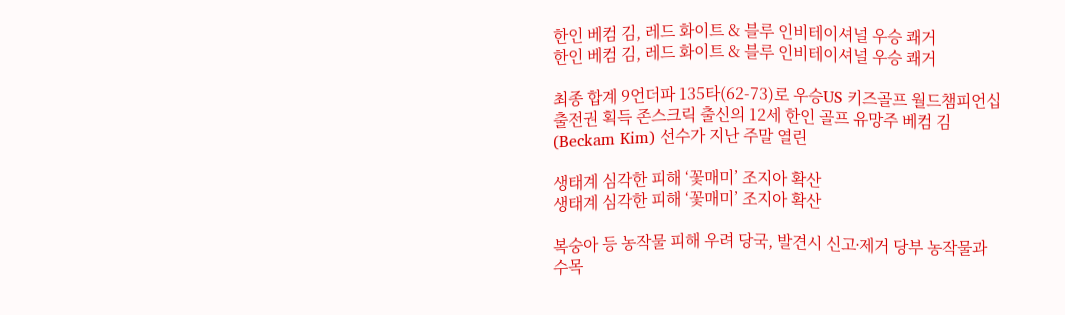한인 베컴 김, 레드 화이트 & 블루 인비테이셔널 우승 쾌거
한인 베컴 김, 레드 화이트 & 블루 인비테이셔널 우승 쾌거

최종 합계 9언더파 135타(62-73)로 우승US 키즈골프 월드챔피언십 출전권 획득 존스크릭 출신의 12세 한인 골프 유망주 베컴 김(Beckam Kim) 선수가 지난 주말 열린

생태계 심각한 피해 ‘꽃매미’ 조지아 확산
생태계 심각한 피해 ‘꽃매미’ 조지아 확산

복숭아 등 농작물 피해 우려 당국, 발견시 신고∙제거 당부 농작물과 수목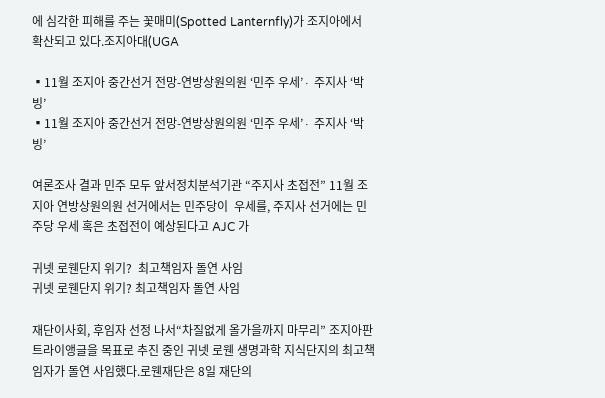에 심각한 피해를 주는 꽃매미(Spotted Lanternfly)가 조지아에서 확산되고 있다.조지아대(UGA

▪11월 조지아 중간선거 전망-연방상원의원 ‘민주 우세’∙ 주지사 ‘박빙’
▪11월 조지아 중간선거 전망-연방상원의원 ‘민주 우세’∙ 주지사 ‘박빙’

여론조사 결과 민주 모두 앞서정치분석기관 “주지사 초접전” 11월 조지아 연방상원의원 선거에서는 민주당이  우세를, 주지사 선거에는 민주당 우세 혹은 초접전이 예상된다고 AJC 가

귀넷 로웬단지 위기?  최고책임자 돌연 사임
귀넷 로웬단지 위기? 최고책임자 돌연 사임

재단이사회, 후임자 선정 나서“차질없게 올가을까지 마무리” 조지아판 트라이앵글을 목표로 추진 중인 귀넷 로웬 생명과학 지식단지의 최고책임자가 돌연 사임했다.로웬재단은 8일 재단의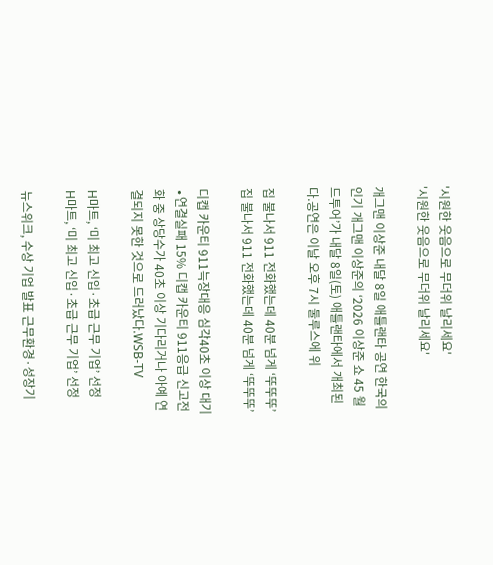'시원한 웃음으로 무더위 날리세요'
'시원한 웃음으로 무더위 날리세요'

개그맨 이상준 내달 8일 애틀랜타 공연 한국의 인기 개그맨 이상준의 ‘2026 이상준 쇼 45 월드투어’가 내달 8일(토) 애틀랜타에서 개최된다.공연은 이날 오후 7시 둘루스에 위

집 불나서 911 전화했는데 40분 넘게 ‘뚜뚜뚜’
집 불나서 911 전화했는데 40분 넘게 ‘뚜뚜뚜’

디캡 카운티 911늑장대응 심각40초 이상 대기∙연결실패 15% 디캡 카운티 911응급 신고전화 중 상당수가 40초 이상 기다리거나 아예 연결되지 못한 것으로 드러났다.WSB-TV

H마트, ‘미 최고 신입·초급 근무 기업’ 선정
H마트, ‘미 최고 신입·초급 근무 기업’ 선정

뉴스위크, 수상 기업 발표 근무환경·성장기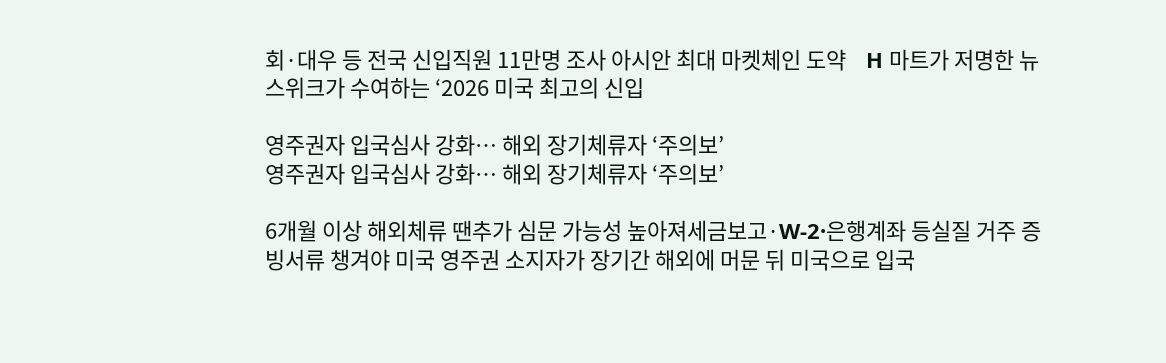회·대우 등 전국 신입직원 11만명 조사 아시안 최대 마켓체인 도약    H 마트가 저명한 뉴스위크가 수여하는 ‘2026 미국 최고의 신입

영주권자 입국심사 강화… 해외 장기체류자 ‘주의보’
영주권자 입국심사 강화… 해외 장기체류자 ‘주의보’

6개월 이상 해외체류 땐추가 심문 가능성 높아져세금보고·W-2·은행계좌 등실질 거주 증빙서류 챙겨야 미국 영주권 소지자가 장기간 해외에 머문 뒤 미국으로 입국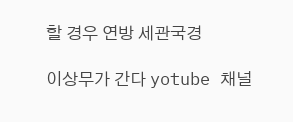할 경우 연방 세관국경

이상무가 간다 yotube 채널